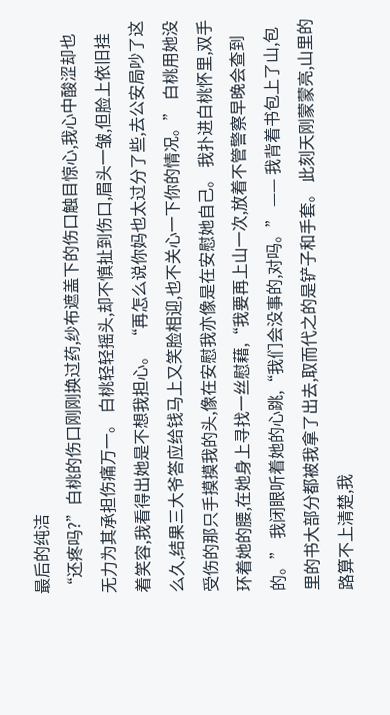最后的纯洁
“还疼吗?”白桃的伤口刚刚换过药,纱布遮盖下的伤口触目惊心,我心中酸涩却也无力为其承担伤痛万一。 白桃轻轻摇头,却不慎扯到伤口,眉头一皱,但脸上依旧挂着笑容,我看得出她是不想我担心。 “再怎么说你妈也太过分了些,去公安局吵了这么久,结果三大爷答应给钱马上又笑脸相迎,也不关心一下你的情况。” 白桃用她没受伤的那只手摸摸我的头,像在安慰我亦像是在安慰她自己。 我扑进白桃怀里,双手环着她的腰,在她身上寻找一丝慰藉,“我要再上山一次,放着不管警察早晚会查到的。” 我闭眼听着她的心跳,“我们会没事的,对吗。” —— 我背着书包上了山,包里的书大部分都被我拿了出去,取而代之的是铲子和手套。 此刻天刚蒙蒙亮,山里的路算不上清楚,我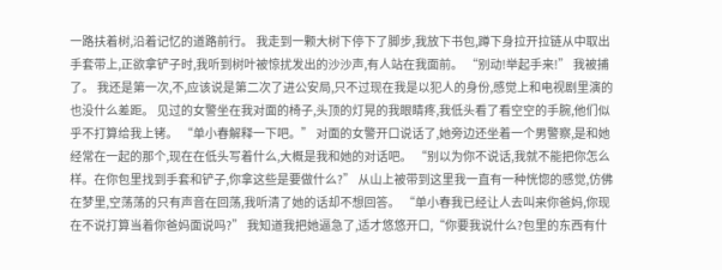一路扶着树,沿着记忆的道路前行。 我走到一颗大树下停下了脚步,我放下书包,蹲下身拉开拉链从中取出手套带上,正欲拿铲子时,我听到树叶被惊扰发出的沙沙声,有人站在我面前。 “别动!举起手来!” 我被捕了。 我还是第一次,不,应该说是第二次了进公安局,只不过现在我是以犯人的身份,感觉上和电视剧里演的也没什么差距。 见过的女警坐在我对面的椅子,头顶的灯晃的我眼睛疼,我低头看了看空空的手腕,他们似乎不打算给我上铐。 “单小春解释一下吧。” 对面的女警开口说话了,她旁边还坐着一个男警察,是和她经常在一起的那个,现在在低头写着什么,大概是我和她的对话吧。 “别以为你不说话,我就不能把你怎么样。在你包里找到手套和铲子,你拿这些是要做什么?” 从山上被带到这里我一直有一种恍惚的感觉,仿佛在梦里,空荡荡的只有声音在回荡,我听清了她的话却不想回答。 “单小春我已经让人去叫来你爸妈,你现在不说打算当着你爸妈面说吗?” 我知道我把她逼急了,适才悠悠开口,“你要我说什么?包里的东西有什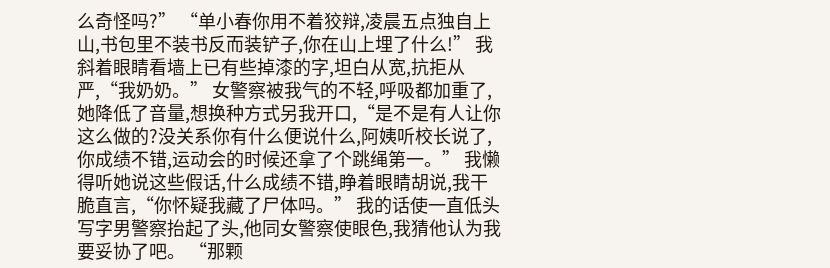么奇怪吗?” “单小春你用不着狡辩,凌晨五点独自上山,书包里不装书反而装铲子,你在山上埋了什么!” 我斜着眼睛看墙上已有些掉漆的字,坦白从宽,抗拒从严,“我奶奶。” 女警察被我气的不轻,呼吸都加重了,她降低了音量,想换种方式另我开口,“是不是有人让你这么做的?没关系你有什么便说什么,阿姨听校长说了,你成绩不错,运动会的时候还拿了个跳绳第一。” 我懒得听她说这些假话,什么成绩不错,睁着眼睛胡说,我干脆直言,“你怀疑我藏了尸体吗。” 我的话使一直低头写字男警察抬起了头,他同女警察使眼色,我猜他认为我要妥协了吧。 “那颗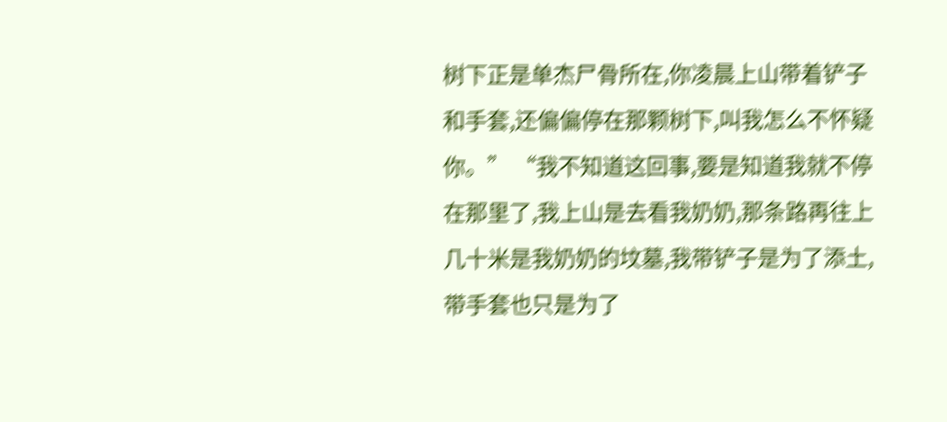树下正是单杰尸骨所在,你凌晨上山带着铲子和手套,还偏偏停在那颗树下,叫我怎么不怀疑你。” “我不知道这回事,要是知道我就不停在那里了,我上山是去看我奶奶,那条路再往上几十米是我奶奶的坟墓,我带铲子是为了添土,带手套也只是为了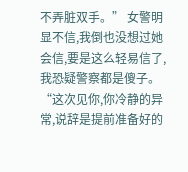不弄脏双手。” 女警明显不信,我倒也没想过她会信,要是这么轻易信了,我恐疑警察都是傻子。 “这次见你,你冷静的异常,说辞是提前准备好的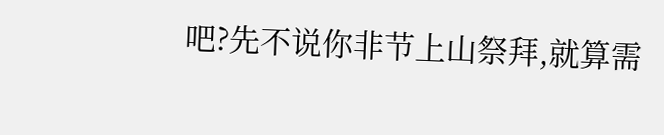吧?先不说你非节上山祭拜,就算需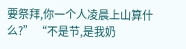要祭拜,你一个人凌晨上山算什么?” “不是节,是我奶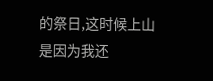的祭日,这时候上山是因为我还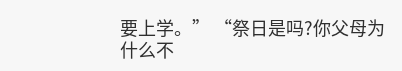要上学。” “祭日是吗?你父母为什么不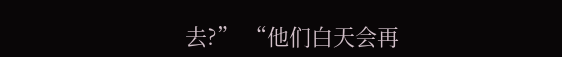去?” “他们白天会再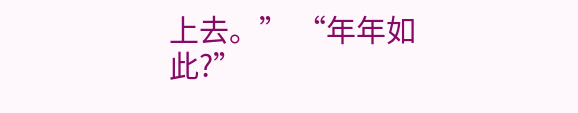上去。” “年年如此?”